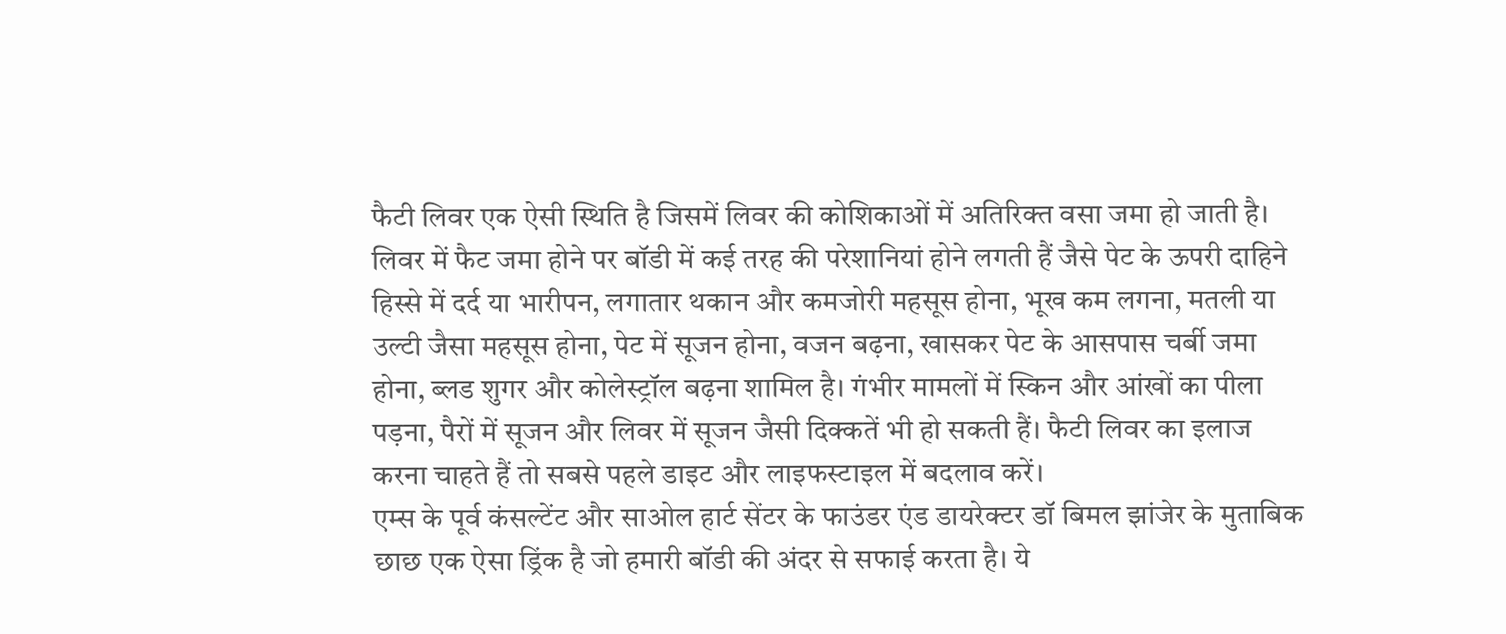फैटी लिवर एक ऐसी स्थिति है जिसमें लिवर की कोशिकाओं में अतिरिक्त वसा जमा हो जाती है। लिवर में फैट जमा होने पर बॉडी में कई तरह की परेशानियां होने लगती हैं जैसे पेट के ऊपरी दाहिने हिस्से में दर्द या भारीपन, लगातार थकान और कमजोरी महसूस होना, भूख कम लगना, मतली या उल्टी जैसा महसूस होना, पेट में सूजन होना, वजन बढ़ना, खासकर पेट के आसपास चर्बी जमा होना, ब्लड शुगर और कोलेस्ट्रॉल बढ़ना शामिल है। गंभीर मामलों में स्किन और आंखों का पीला पड़ना, पैरों में सूजन और लिवर में सूजन जैसी दिक्कतें भी हो सकती हैं। फैटी लिवर का इलाज करना चाहते हैं तो सबसे पहले डाइट और लाइफस्टाइल में बदलाव करें।
एम्स के पूर्व कंसल्टेंट और साओल हार्ट सेंटर के फाउंडर एंड डायरेक्टर डॉ बिमल झांजेर के मुताबिक छाछ एक ऐसा ड्रिंक है जो हमारी बॉडी की अंदर से सफाई करता है। ये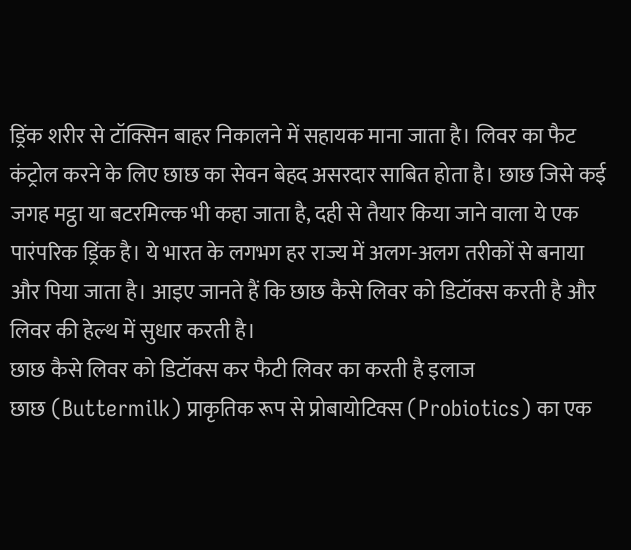ड्रिंक शरीर से टॉक्सिन बाहर निकालने में सहायक माना जाता है। लिवर का फैट कंट्रोल करने के लिए छाछ का सेवन बेहद असरदार साबित होता है। छाछ जिसे कई जगह मट्ठा या बटरमिल्क भी कहा जाता है, दही से तैयार किया जाने वाला ये एक पारंपरिक ड्रिंक है। ये भारत के लगभग हर राज्य में अलग-अलग तरीकों से बनाया और पिया जाता है। आइए जानते हैं कि छाछ कैसे लिवर को डिटॉक्स करती है और लिवर की हेल्थ में सुधार करती है।
छाछ कैसे लिवर को डिटॉक्स कर फैटी लिवर का करती है इलाज
छाछ (Buttermilk) प्राकृतिक रूप से प्रोबायोटिक्स (Probiotics) का एक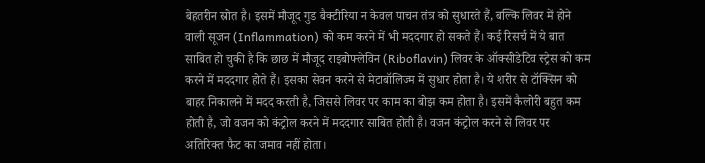बेहतरीन स्रोत है। इसमें मौजूद गुड बैक्टीरिया न केवल पाचन तंत्र को सुधारते हैं, बल्कि लिवर में होने वाली सूजन (Inflammation) को कम करने में भी मददगार हो सकते हैं। कई रिसर्च में ये बात साबित हो चुकी है कि छाछ में मौजूद राइबोफ्लेविन (Riboflavin) लिवर के ऑक्सीडेटिव स्ट्रेस को कम करने में मददगार होते हैं। इसका सेवन करने से मेटाबॉलिज्म में सुधार होता है। ये शरीर से टॉक्सिन को बाहर निकालने में मदद करती है, जिससे लिवर पर काम का बोझ कम होता है। इसमें कैलोरी बहुत कम होती है, जो वजन को कंट्रोल करने में मददगार साबित होती है। वजन कंट्रोल करने से लिवर पर अतिरिक्त फैट का जमाव नहीं होता।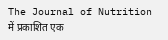The Journal of Nutrition में प्रकाशित एक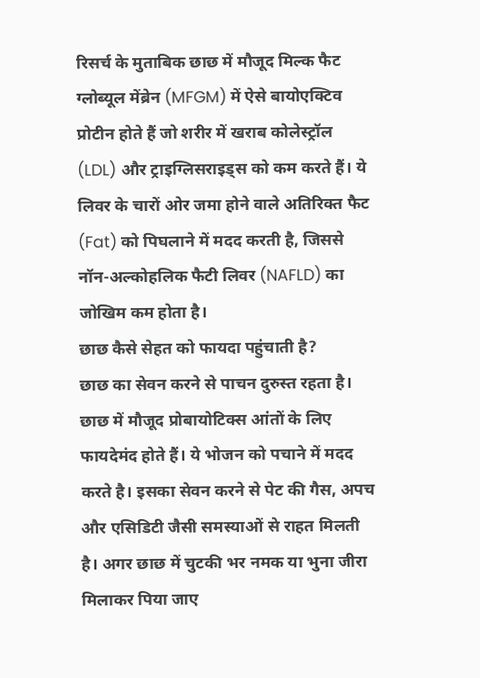रिसर्च के मुताबिक छाछ में मौजूद मिल्क फैट ग्लोब्यूल मेंब्रेन (MFGM) में ऐसे बायोएक्टिव प्रोटीन होते हैं जो शरीर में खराब कोलेस्ट्रॉल (LDL) और ट्राइग्लिसराइड्स को कम करते हैं। ये लिवर के चारों ओर जमा होने वाले अतिरिक्त फैट (Fat) को पिघलाने में मदद करती है, जिससे नॉन-अल्कोहलिक फैटी लिवर (NAFLD) का जोखिम कम होता है।
छाछ कैसे सेहत को फायदा पहुंचाती है?
छाछ का सेवन करने से पाचन दुरुस्त रहता है। छाछ में मौजूद प्रोबायोटिक्स आंतों के लिए फायदेमंद होते हैं। ये भोजन को पचाने में मदद करते है। इसका सेवन करने से पेट की गैस, अपच और एसिडिटी जैसी समस्याओं से राहत मिलती है। अगर छाछ में चुटकी भर नमक या भुना जीरा मिलाकर पिया जाए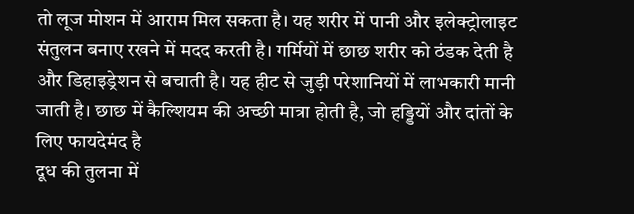तो लूज मोशन में आराम मिल सकता है। यह शरीर में पानी और इलेक्ट्रोलाइट संतुलन बनाए रखने में मदद करती है। गर्मियों में छाछ शरीर को ठंडक देती है और डिहाइड्रेशन से बचाती है। यह हीट से जुड़ी परेशानियों में लाभकारी मानी जाती है। छाछ में कैल्शियम की अच्छी मात्रा होती है, जो हड्डियों और दांतों के लिए फायदेमंद है
दूध की तुलना में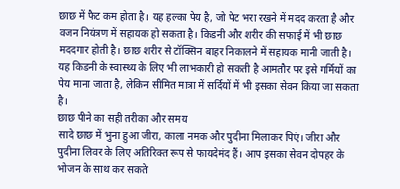छाछ में फैट कम होता है। यह हल्का पेय है, जो पेट भरा रखने में मदद करता है और वजन नियंत्रण में सहायक हो सकता है। किडनी और शरीर की सफाई में भी छाछ मददगार होती है। छाछ शरीर से टॉक्सिन बाहर निकालने में सहायक मानी जाती है। यह किडनी के स्वास्थ्य के लिए भी लाभकारी हो सकती है आमतौर पर इसे गर्मियों का पेय माना जाता है, लेकिन सीमित मात्रा में सर्दियों में भी इसका सेवन किया जा सकता है।
छाछ पीने का सही तरीका और समय
सादे छाछ में भुना हुआ जीरा, काला नमक और पुदीना मिलाकर पिएं। जीरा और पुदीना लिवर के लिए अतिरिक्त रूप से फायदेमंद हैं। आप इसका सेवन दोपहर के भोजन के साथ कर सकते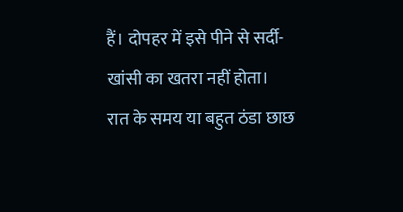हैं। दोपहर में इसे पीने से सर्दी-खांसी का खतरा नहीं होता। रात के समय या बहुत ठंडा छाछ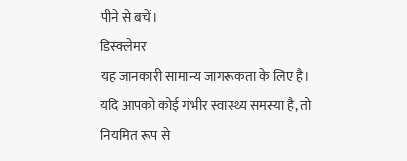पीने से बचें।
डिस्क्लेमर
यह जानकारी सामान्य जागरूकता के लिए है। यदि आपको कोई गंभीर स्वास्थ्य समस्या है, तो नियमित रूप से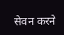सेवन करने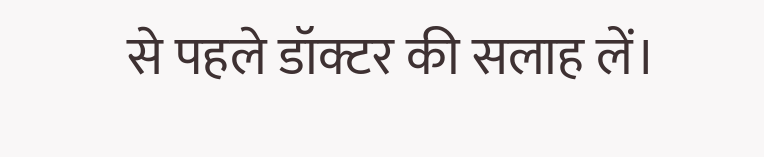से पहले डॉक्टर की सलाह लें।